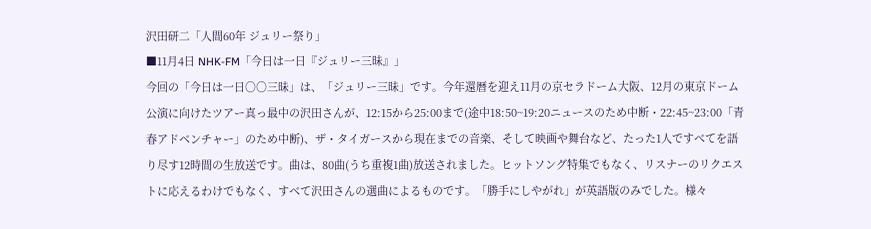沢田研二「人間60年 ジュリー祭り」
■11月4日 NHK-FM「今日は一日『ジュリー三昧』」
今回の「今日は一日○○三昧」は、「ジュリー三昧」です。今年還暦を迎え11月の京セラドーム大阪、12月の東京ドーム公演に向けたツアー真っ最中の沢田さんが、12:15から25:00まで(途中18:50~19:20ニュースのため中断・22:45~23:00「青春アドベンチャー」のため中断)、ザ・タイガースから現在までの音楽、そして映画や舞台など、たった1人ですべてを語り尽す12時間の生放送です。曲は、80曲(うち重複1曲)放送されました。ヒットソング特集でもなく、リスナーのリクエストに応えるわけでもなく、すべて沢田さんの選曲によるものです。「勝手にしやがれ」が英語版のみでした。様々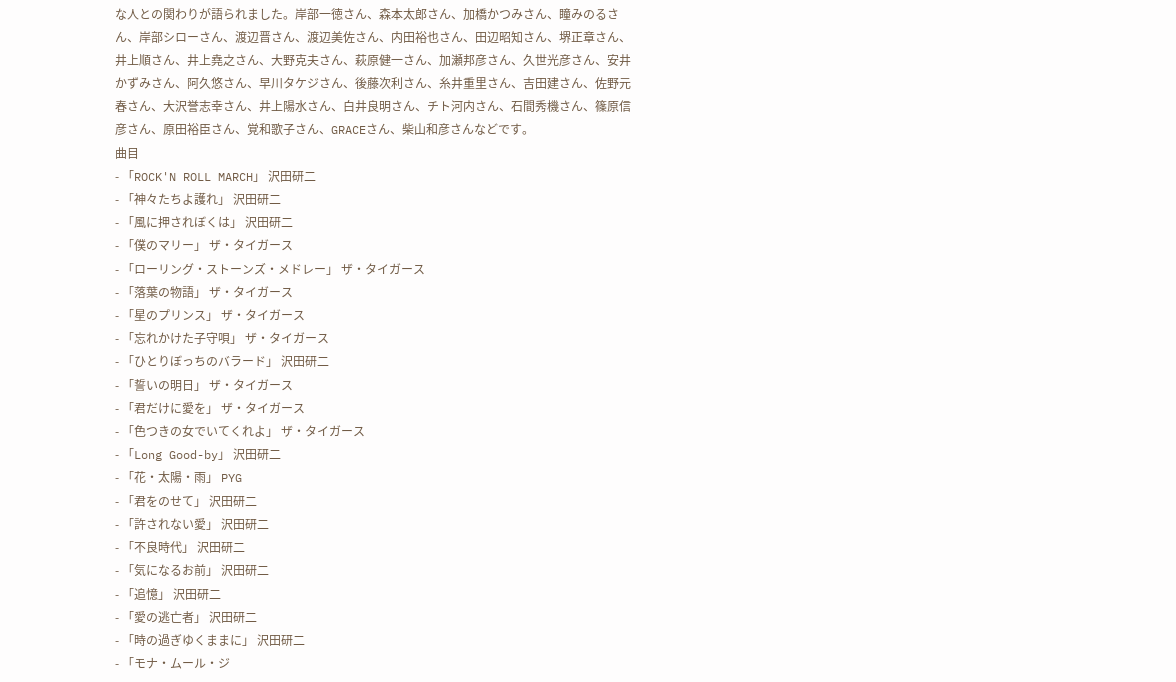な人との関わりが語られました。岸部一徳さん、森本太郎さん、加橋かつみさん、瞳みのるさん、岸部シローさん、渡辺晋さん、渡辺美佐さん、内田裕也さん、田辺昭知さん、堺正章さん、井上順さん、井上堯之さん、大野克夫さん、萩原健一さん、加瀬邦彦さん、久世光彦さん、安井かずみさん、阿久悠さん、早川タケジさん、後藤次利さん、糸井重里さん、吉田建さん、佐野元春さん、大沢誉志幸さん、井上陽水さん、白井良明さん、チト河内さん、石間秀機さん、篠原信彦さん、原田裕臣さん、覚和歌子さん、GRACEさん、柴山和彦さんなどです。
曲目
- 「ROCK'N ROLL MARCH」 沢田研二
- 「神々たちよ護れ」 沢田研二
- 「風に押されぼくは」 沢田研二
- 「僕のマリー」 ザ・タイガース
- 「ローリング・ストーンズ・メドレー」 ザ・タイガース
- 「落葉の物語」 ザ・タイガース
- 「星のプリンス」 ザ・タイガース
- 「忘れかけた子守唄」 ザ・タイガース
- 「ひとりぼっちのバラード」 沢田研二
- 「誓いの明日」 ザ・タイガース
- 「君だけに愛を」 ザ・タイガース
- 「色つきの女でいてくれよ」 ザ・タイガース
- 「Long Good-by」 沢田研二
- 「花・太陽・雨」 PYG
- 「君をのせて」 沢田研二
- 「許されない愛」 沢田研二
- 「不良時代」 沢田研二
- 「気になるお前」 沢田研二
- 「追憶」 沢田研二
- 「愛の逃亡者」 沢田研二
- 「時の過ぎゆくままに」 沢田研二
- 「モナ・ムール・ジ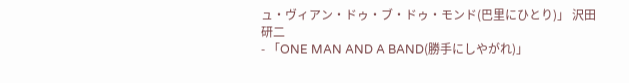ュ・ヴィアン・ドゥ・ブ・ドゥ・モンド(巴里にひとり)」 沢田研二
- 「ONE MAN AND A BAND(勝手にしやがれ)」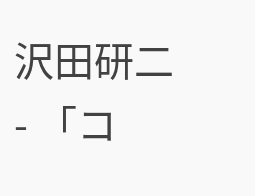沢田研二
- 「コ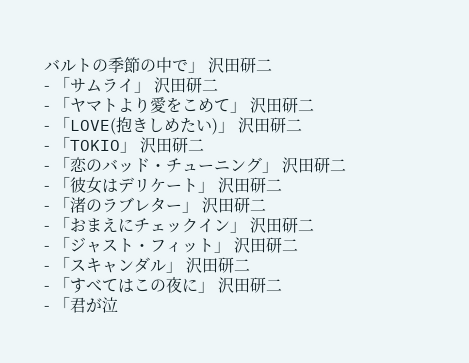バルトの季節の中で」 沢田研二
- 「サムライ」 沢田研二
- 「ヤマトより愛をこめて」 沢田研二
- 「LOVE(抱きしめたい)」 沢田研二
- 「TOKIO」 沢田研二
- 「恋のバッド・チューニング」 沢田研二
- 「彼女はデリケート」 沢田研二
- 「渚のラブレター」 沢田研二
- 「おまえにチェックイン」 沢田研二
- 「ジャスト・フィット」 沢田研二
- 「スキャンダル」 沢田研二
- 「すべてはこの夜に」 沢田研二
- 「君が泣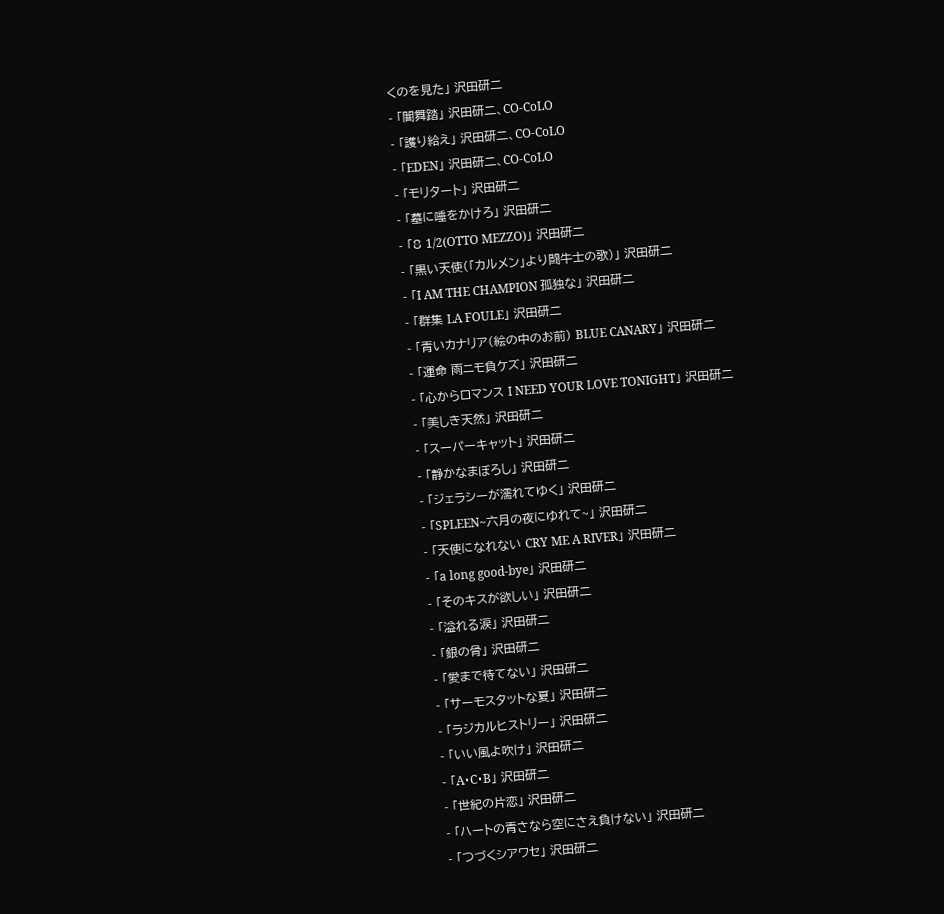くのを見た」 沢田研二
- 「闇舞踏」 沢田研二、CO-CoLO
- 「護り給え」 沢田研二、CO-CoLO
- 「EDEN」 沢田研二、CO-CoLO
- 「モリタート」 沢田研二
- 「墓に唾をかけろ」 沢田研二
- 「8 1/2(OTTO MEZZO)」 沢田研二
- 「黒い天使(「カルメン」より闘牛士の歌)」 沢田研二
- 「I AM THE CHAMPION 孤独な」 沢田研二
- 「群集 LA FOULE」 沢田研二
- 「青いカナリア(絵の中のお前) BLUE CANARY」 沢田研二
- 「運命 雨ニモ負ケズ」 沢田研二
- 「心からロマンス I NEED YOUR LOVE TONIGHT」 沢田研二
- 「美しき天然」 沢田研二
- 「スーパーキャット」 沢田研二
- 「静かなまぼろし」 沢田研二
- 「ジェラシーが濡れてゆく」 沢田研二
- 「SPLEEN~六月の夜にゆれて~」 沢田研二
- 「天使になれない CRY ME A RIVER」 沢田研二
- 「a long good-bye」 沢田研二
- 「そのキスが欲しい」 沢田研二
- 「溢れる涙」 沢田研二
- 「銀の骨」 沢田研二
- 「愛まで待てない」 沢田研二
- 「サーモスタットな夏」 沢田研二
- 「ラジカルヒストリー」 沢田研二
- 「いい風よ吹け」 沢田研二
- 「A・C・B」 沢田研二
- 「世紀の片恋」 沢田研二
- 「ハートの青さなら空にさえ負けない」 沢田研二
- 「つづくシアワセ」 沢田研二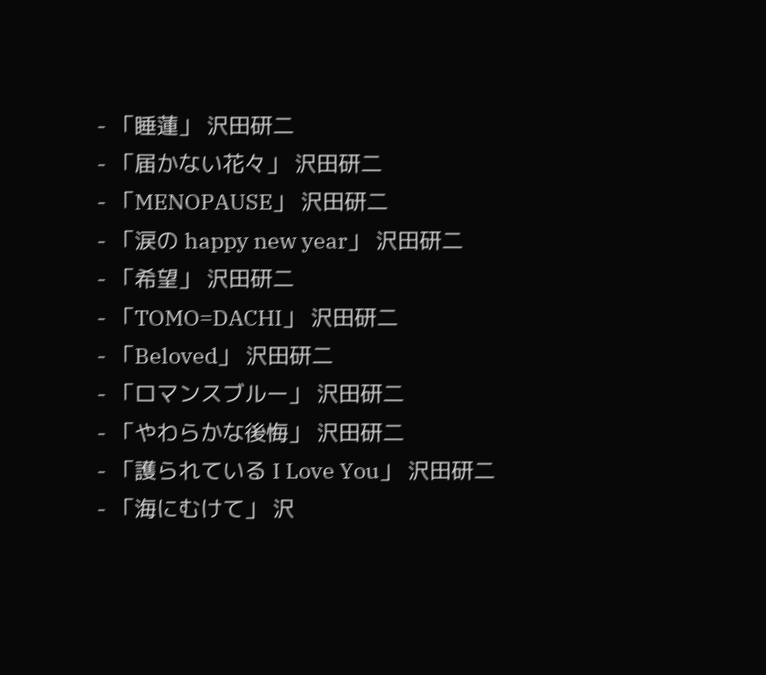- 「睡蓮」 沢田研二
- 「届かない花々」 沢田研二
- 「MENOPAUSE」 沢田研二
- 「涙の happy new year」 沢田研二
- 「希望」 沢田研二
- 「TOMO=DACHI」 沢田研二
- 「Beloved」 沢田研二
- 「ロマンスブルー」 沢田研二
- 「やわらかな後悔」 沢田研二
- 「護られている I Love You」 沢田研二
- 「海にむけて」 沢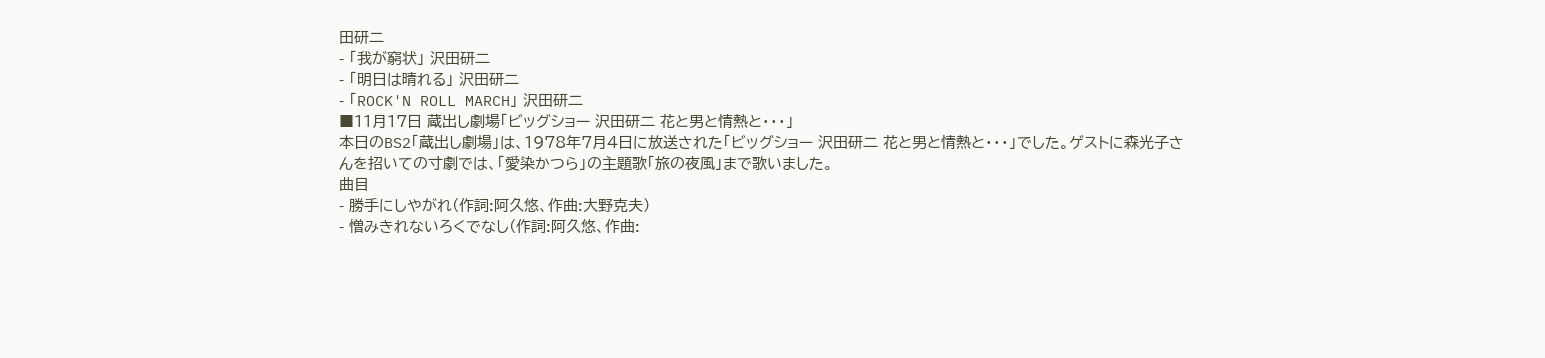田研二
- 「我が窮状」 沢田研二
- 「明日は晴れる」 沢田研二
- 「ROCK'N ROLL MARCH」 沢田研二
■11月17日 蔵出し劇場「ビッグショー 沢田研二 花と男と情熱と・・・」
本日のBS2「蔵出し劇場」は、1978年7月4日に放送された「ビッグショー 沢田研二 花と男と情熱と・・・」でした。ゲストに森光子さんを招いての寸劇では、「愛染かつら」の主題歌「旅の夜風」まで歌いました。
曲目
- 勝手にしやがれ(作詞:阿久悠、作曲:大野克夫)
- 憎みきれないろくでなし(作詞:阿久悠、作曲: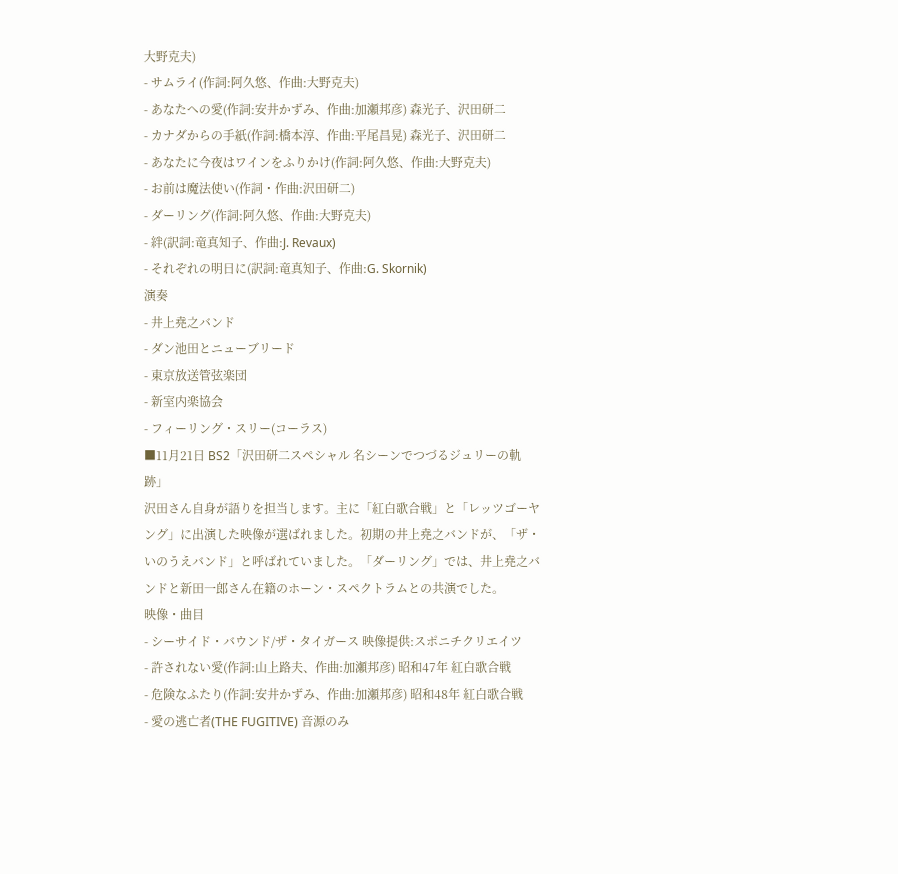大野克夫)
- サムライ(作詞:阿久悠、作曲:大野克夫)
- あなたへの愛(作詞:安井かずみ、作曲:加瀬邦彦) 森光子、沢田研二
- カナダからの手紙(作詞:橋本淳、作曲:平尾昌晃) 森光子、沢田研二
- あなたに今夜はワインをふりかけ(作詞:阿久悠、作曲:大野克夫)
- お前は魔法使い(作詞・作曲:沢田研二)
- ダーリング(作詞:阿久悠、作曲:大野克夫)
- 絆(訳詞:竜真知子、作曲:J. Revaux)
- それぞれの明日に(訳詞:竜真知子、作曲:G. Skornik)
演奏
- 井上堯之バンド
- ダン池田とニューブリード
- 東京放送管弦楽団
- 新室内楽協会
- フィーリング・スリー(コーラス)
■11月21日 BS2「沢田研二スペシャル 名シーンでつづるジュリーの軌跡」
沢田さん自身が語りを担当します。主に「紅白歌合戦」と「レッツゴーヤング」に出演した映像が選ばれました。初期の井上堯之バンドが、「ザ・いのうえバンド」と呼ばれていました。「ダーリング」では、井上堯之バンドと新田一郎さん在籍のホーン・スペクトラムとの共演でした。
映像・曲目
- シーサイド・バウンド/ザ・タイガース 映像提供:スポニチクリエイツ
- 許されない愛(作詞:山上路夫、作曲:加瀬邦彦) 昭和47年 紅白歌合戦
- 危険なふたり(作詞:安井かずみ、作曲:加瀬邦彦) 昭和48年 紅白歌合戦
- 愛の逃亡者(THE FUGITIVE) 音源のみ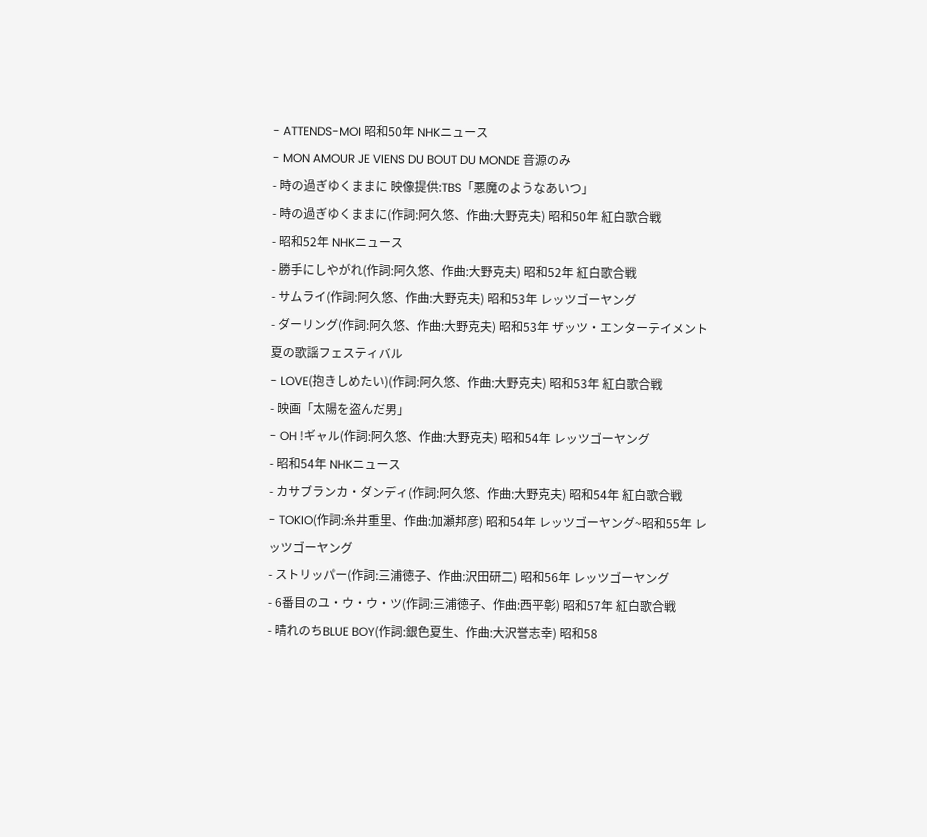- ATTENDS-MOI 昭和50年 NHKニュース
- MON AMOUR JE VIENS DU BOUT DU MONDE 音源のみ
- 時の過ぎゆくままに 映像提供:TBS「悪魔のようなあいつ」
- 時の過ぎゆくままに(作詞:阿久悠、作曲:大野克夫) 昭和50年 紅白歌合戦
- 昭和52年 NHKニュース
- 勝手にしやがれ(作詞:阿久悠、作曲:大野克夫) 昭和52年 紅白歌合戦
- サムライ(作詞:阿久悠、作曲:大野克夫) 昭和53年 レッツゴーヤング
- ダーリング(作詞:阿久悠、作曲:大野克夫) 昭和53年 ザッツ・エンターテイメント 夏の歌謡フェスティバル
- LOVE(抱きしめたい)(作詞:阿久悠、作曲:大野克夫) 昭和53年 紅白歌合戦
- 映画「太陽を盗んだ男」
- OH !ギャル(作詞:阿久悠、作曲:大野克夫) 昭和54年 レッツゴーヤング
- 昭和54年 NHKニュース
- カサブランカ・ダンディ(作詞:阿久悠、作曲:大野克夫) 昭和54年 紅白歌合戦
- TOKIO(作詞:糸井重里、作曲:加瀬邦彦) 昭和54年 レッツゴーヤング~昭和55年 レッツゴーヤング
- ストリッパー(作詞:三浦徳子、作曲:沢田研二) 昭和56年 レッツゴーヤング
- 6番目のユ・ウ・ウ・ツ(作詞:三浦徳子、作曲:西平彰) 昭和57年 紅白歌合戦
- 晴れのちBLUE BOY(作詞:銀色夏生、作曲:大沢誉志幸) 昭和58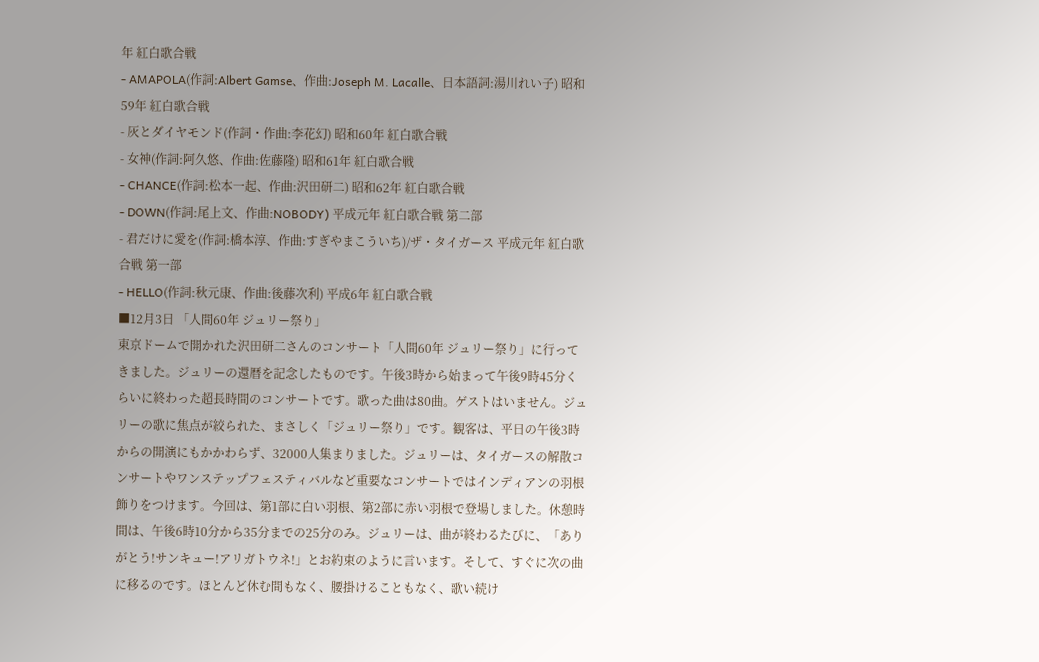年 紅白歌合戦
- AMAPOLA(作詞:Albert Gamse、作曲:Joseph M. Lacalle、日本語詞:湯川れい子) 昭和59年 紅白歌合戦
- 灰とダイヤモンド(作詞・作曲:李花幻) 昭和60年 紅白歌合戦
- 女神(作詞:阿久悠、作曲:佐藤隆) 昭和61年 紅白歌合戦
- CHANCE(作詞:松本一起、作曲:沢田研二) 昭和62年 紅白歌合戦
- DOWN(作詞:尾上文、作曲:NOBODY) 平成元年 紅白歌合戦 第二部
- 君だけに愛を(作詞:橋本淳、作曲:すぎやまこういち)/ザ・タイガース 平成元年 紅白歌合戦 第一部
- HELLO(作詞:秋元康、作曲:後藤次利) 平成6年 紅白歌合戦
■12月3日 「人間60年 ジュリー祭り」
東京ドームで開かれた沢田研二さんのコンサート「人間60年 ジュリー祭り」に行ってきました。ジュリーの還暦を記念したものです。午後3時から始まって午後9時45分くらいに終わった超長時間のコンサートです。歌った曲は80曲。ゲストはいません。ジュリーの歌に焦点が絞られた、まさしく「ジュリー祭り」です。観客は、平日の午後3時からの開演にもかかわらず、32000人集まりました。ジュリーは、タイガースの解散コンサートやワンステップフェスティバルなど重要なコンサートではインディアンの羽根飾りをつけます。今回は、第1部に白い羽根、第2部に赤い羽根で登場しました。休憩時間は、午後6時10分から35分までの25分のみ。ジュリーは、曲が終わるたびに、「ありがとう!サンキュー!アリガトウネ!」とお約束のように言います。そして、すぐに次の曲に移るのです。ほとんど休む間もなく、腰掛けることもなく、歌い続け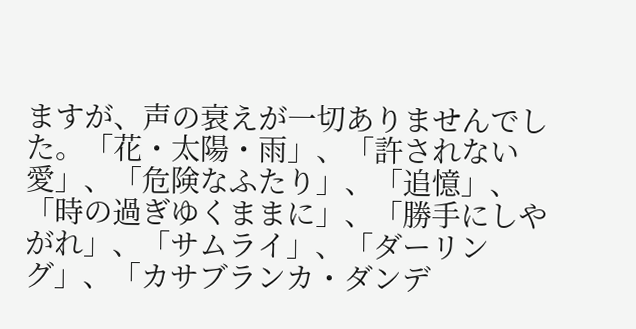ますが、声の衰えが一切ありませんでした。「花・太陽・雨」、「許されない愛」、「危険なふたり」、「追憶」、「時の過ぎゆくままに」、「勝手にしやがれ」、「サムライ」、「ダーリング」、「カサブランカ・ダンデ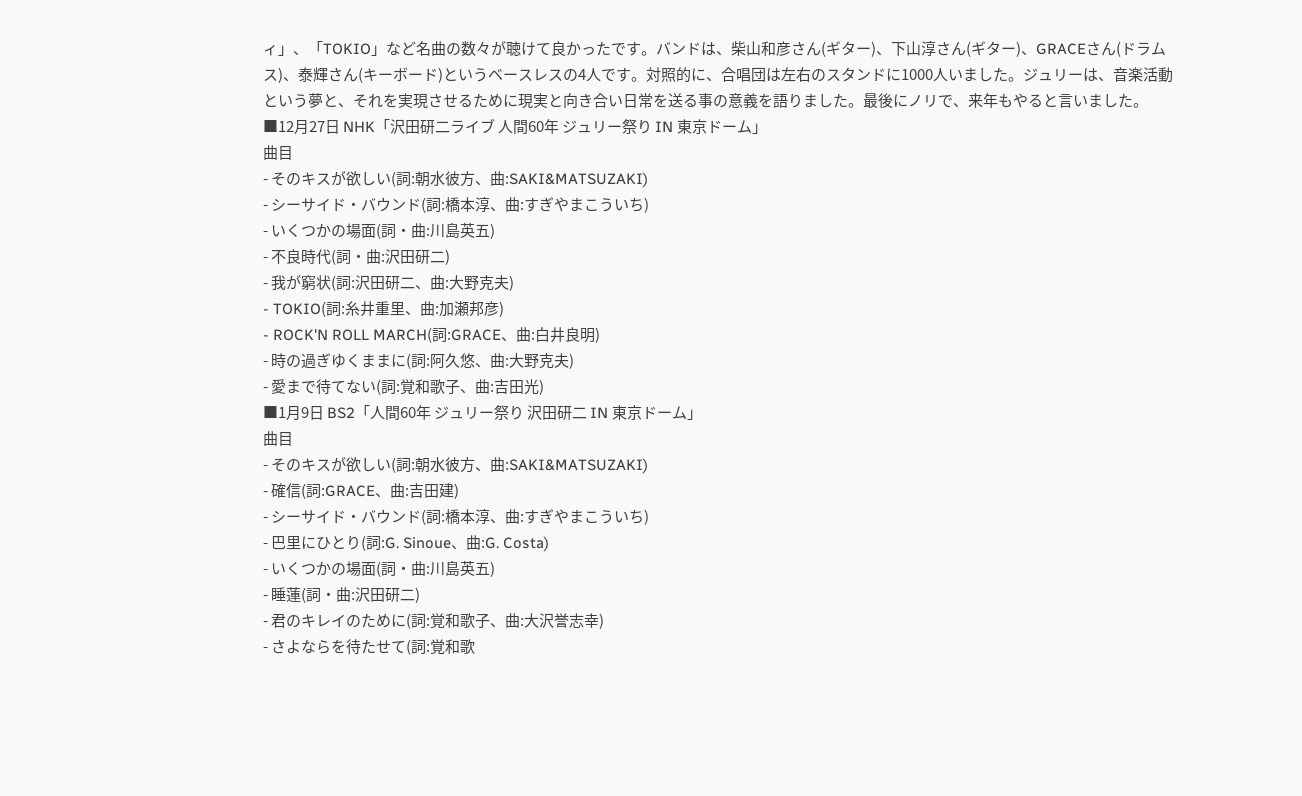ィ」、「TOKIO」など名曲の数々が聴けて良かったです。バンドは、柴山和彦さん(ギター)、下山淳さん(ギター)、GRACEさん(ドラムス)、泰輝さん(キーボード)というベースレスの4人です。対照的に、合唱団は左右のスタンドに1000人いました。ジュリーは、音楽活動という夢と、それを実現させるために現実と向き合い日常を送る事の意義を語りました。最後にノリで、来年もやると言いました。
■12月27日 NHK「沢田研二ライブ 人間60年 ジュリー祭り IN 東京ドーム」
曲目
- そのキスが欲しい(詞:朝水彼方、曲:SAKI&MATSUZAKI)
- シーサイド・バウンド(詞:橋本淳、曲:すぎやまこういち)
- いくつかの場面(詞・曲:川島英五)
- 不良時代(詞・曲:沢田研二)
- 我が窮状(詞:沢田研二、曲:大野克夫)
- TOKIO(詞:糸井重里、曲:加瀬邦彦)
- ROCK'N ROLL MARCH(詞:GRACE、曲:白井良明)
- 時の過ぎゆくままに(詞:阿久悠、曲:大野克夫)
- 愛まで待てない(詞:覚和歌子、曲:吉田光)
■1月9日 BS2「人間60年 ジュリー祭り 沢田研二 IN 東京ドーム」
曲目
- そのキスが欲しい(詞:朝水彼方、曲:SAKI&MATSUZAKI)
- 確信(詞:GRACE、曲:吉田建)
- シーサイド・バウンド(詞:橋本淳、曲:すぎやまこういち)
- 巴里にひとり(詞:G. Sinoue、曲:G. Costa)
- いくつかの場面(詞・曲:川島英五)
- 睡蓮(詞・曲:沢田研二)
- 君のキレイのために(詞:覚和歌子、曲:大沢誉志幸)
- さよならを待たせて(詞:覚和歌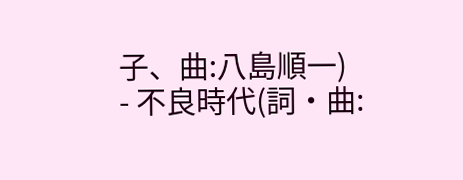子、曲:八島順一)
- 不良時代(詞・曲: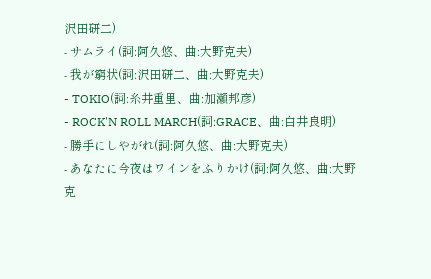沢田研二)
- サムライ(詞:阿久悠、曲:大野克夫)
- 我が窮状(詞:沢田研二、曲:大野克夫)
- TOKIO(詞:糸井重里、曲:加瀬邦彦)
- ROCK'N ROLL MARCH(詞:GRACE、曲:白井良明)
- 勝手にしやがれ(詞:阿久悠、曲:大野克夫)
- あなたに今夜はワインをふりかけ(詞:阿久悠、曲:大野克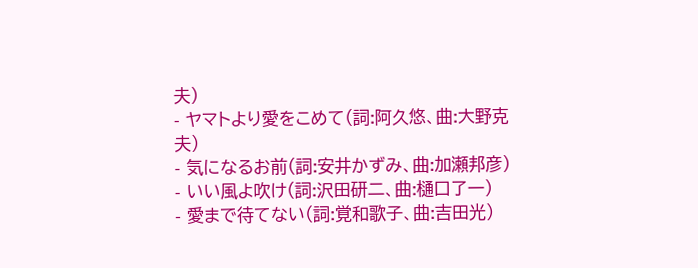夫)
- ヤマトより愛をこめて(詞:阿久悠、曲:大野克夫)
- 気になるお前(詞:安井かずみ、曲:加瀬邦彦)
- いい風よ吹け(詞:沢田研二、曲:樋口了一)
- 愛まで待てない(詞:覚和歌子、曲:吉田光)